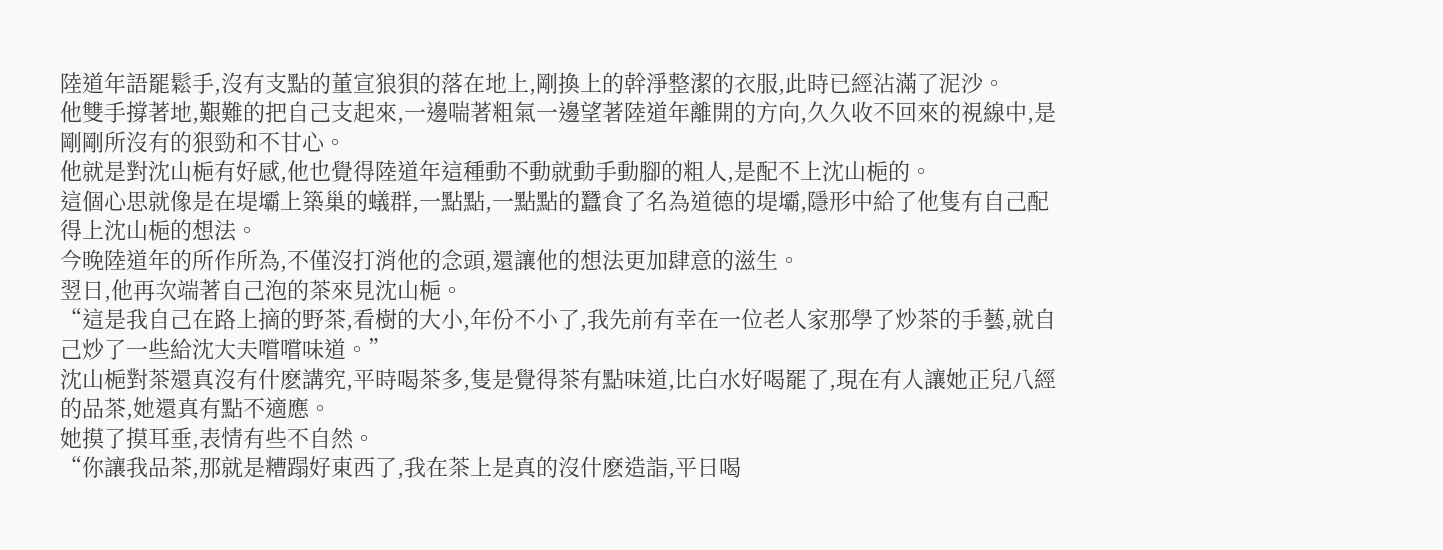陸道年語罷鬆手,沒有支點的董宣狼狽的落在地上,剛換上的幹淨整潔的衣服,此時已經沾滿了泥沙。
他雙手撐著地,艱難的把自己支起來,一邊喘著粗氣一邊望著陸道年離開的方向,久久收不回來的視線中,是剛剛所沒有的狠勁和不甘心。
他就是對沈山梔有好感,他也覺得陸道年這種動不動就動手動腳的粗人,是配不上沈山梔的。
這個心思就像是在堤壩上築巢的蟻群,一點點,一點點的蠶食了名為道德的堤壩,隱形中給了他隻有自己配得上沈山梔的想法。
今晚陸道年的所作所為,不僅沒打消他的念頭,還讓他的想法更加肆意的滋生。
翌日,他再次端著自己泡的茶來見沈山梔。
“這是我自己在路上摘的野茶,看樹的大小,年份不小了,我先前有幸在一位老人家那學了炒茶的手藝,就自己炒了一些給沈大夫嚐嚐味道。”
沈山梔對茶還真沒有什麽講究,平時喝茶多,隻是覺得茶有點味道,比白水好喝罷了,現在有人讓她正兒八經的品茶,她還真有點不適應。
她摸了摸耳垂,表情有些不自然。
“你讓我品茶,那就是糟蹋好東西了,我在茶上是真的沒什麽造詣,平日喝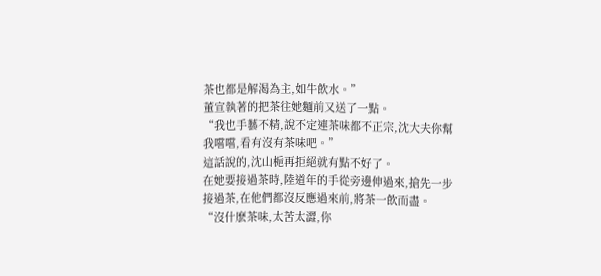茶也都是解渴為主,如牛飲水。”
董宣執著的把茶往她麵前又送了一點。
“我也手藝不精,說不定連茶味都不正宗,沈大夫你幫我嚐嚐,看有沒有茶味吧。”
這話說的,沈山梔再拒絕就有點不好了。
在她要接過茶時,陸道年的手從旁邊伸過來,搶先一步接過茶,在他們都沒反應過來前,將茶一飲而盡。
“沒什麽茶味,太苦太澀,你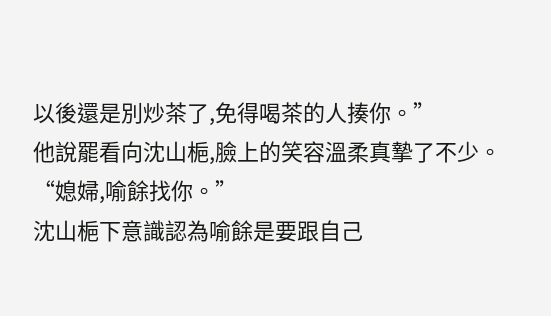以後還是別炒茶了,免得喝茶的人揍你。”
他說罷看向沈山梔,臉上的笑容溫柔真摯了不少。
“媳婦,喻餘找你。”
沈山梔下意識認為喻餘是要跟自己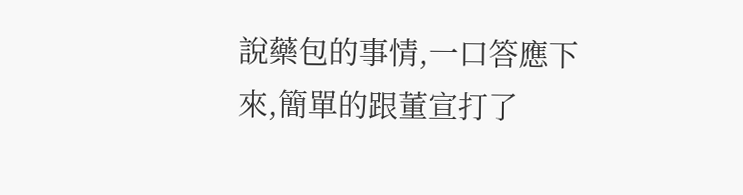說藥包的事情,一口答應下來,簡單的跟董宣打了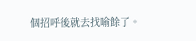個招呼後就去找喻餘了。